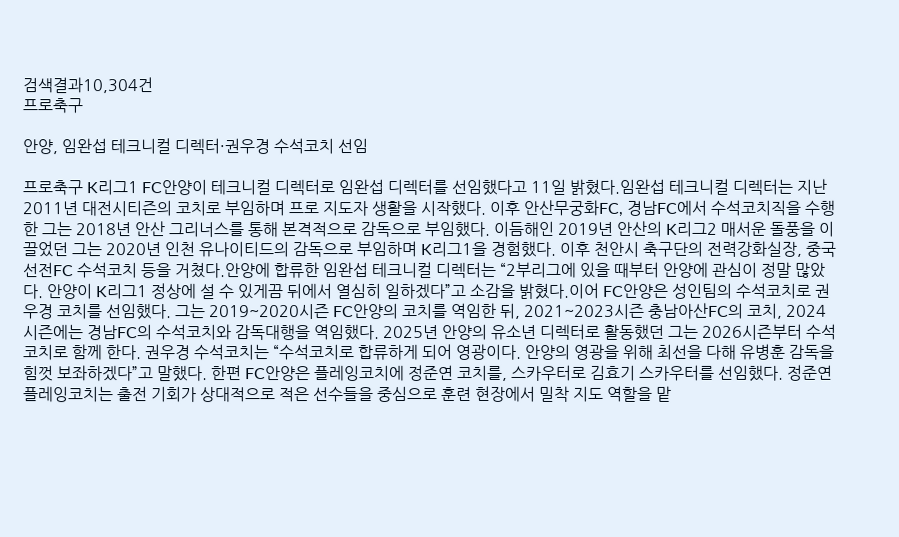검색결과10,304건
프로축구

안양, 임완섭 테크니컬 디렉터·권우경 수석코치 선임

프로축구 K리그1 FC안양이 테크니컬 디렉터로 임완섭 디렉터를 선임했다고 11일 밝혔다.임완섭 테크니컬 디렉터는 지난 2011년 대전시티즌의 코치로 부임하며 프로 지도자 생활을 시작했다. 이후 안산무궁화FC, 경남FC에서 수석코치직을 수행한 그는 2018년 안산 그리너스를 통해 본격적으로 감독으로 부임했다. 이듬해인 2019년 안산의 K리그2 매서운 돌풍을 이끌었던 그는 2020년 인천 유나이티드의 감독으로 부임하며 K리그1을 경험했다. 이후 천안시 축구단의 전력강화실장, 중국 선전FC 수석코치 등을 거쳤다.안양에 합류한 임완섭 테크니컬 디렉터는 “2부리그에 있을 때부터 안양에 관심이 정말 많았다. 안양이 K리그1 정상에 설 수 있게끔 뒤에서 열심히 일하겠다”고 소감을 밝혔다.이어 FC안양은 성인팀의 수석코치로 권우경 코치를 선임했다. 그는 2019~2020시즌 FC안양의 코치를 역임한 뒤, 2021~2023시즌 충남아산FC의 코치, 2024시즌에는 경남FC의 수석코치와 감독대행을 역임했다. 2025년 안양의 유소년 디렉터로 활동했던 그는 2026시즌부터 수석코치로 함께 한다. 권우경 수석코치는 “수석코치로 합류하게 되어 영광이다. 안양의 영광을 위해 최선을 다해 유병훈 감독을 힘껏 보좌하겠다”고 말했다. 한편 FC안양은 플레잉코치에 정준연 코치를, 스카우터로 김효기 스카우터를 선임했다. 정준연 플레잉코치는 출전 기회가 상대적으로 적은 선수들을 중심으로 훈련 현장에서 밀착 지도 역할을 맡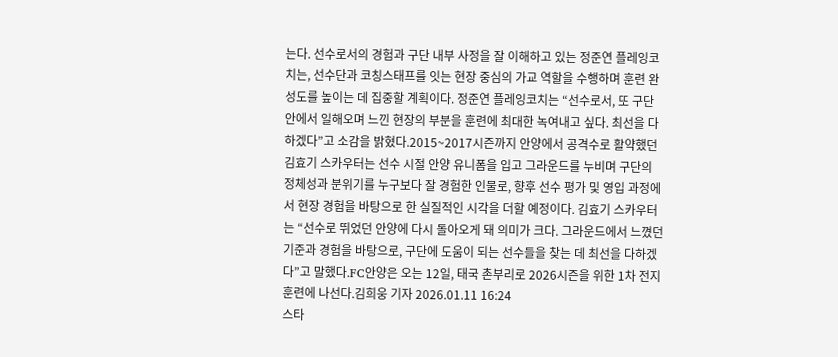는다. 선수로서의 경험과 구단 내부 사정을 잘 이해하고 있는 정준연 플레잉코치는, 선수단과 코칭스태프를 잇는 현장 중심의 가교 역할을 수행하며 훈련 완성도를 높이는 데 집중할 계획이다. 정준연 플레잉코치는 “선수로서, 또 구단 안에서 일해오며 느낀 현장의 부분을 훈련에 최대한 녹여내고 싶다. 최선을 다하겠다”고 소감을 밝혔다.2015~2017시즌까지 안양에서 공격수로 활약했던 김효기 스카우터는 선수 시절 안양 유니폼을 입고 그라운드를 누비며 구단의 정체성과 분위기를 누구보다 잘 경험한 인물로, 향후 선수 평가 및 영입 과정에서 현장 경험을 바탕으로 한 실질적인 시각을 더할 예정이다. 김효기 스카우터는 “선수로 뛰었던 안양에 다시 돌아오게 돼 의미가 크다. 그라운드에서 느꼈던 기준과 경험을 바탕으로, 구단에 도움이 되는 선수들을 찾는 데 최선을 다하겠다”고 말했다.FC안양은 오는 12일, 태국 촌부리로 2026시즌을 위한 1차 전지훈련에 나선다.김희웅 기자 2026.01.11 16:24
스타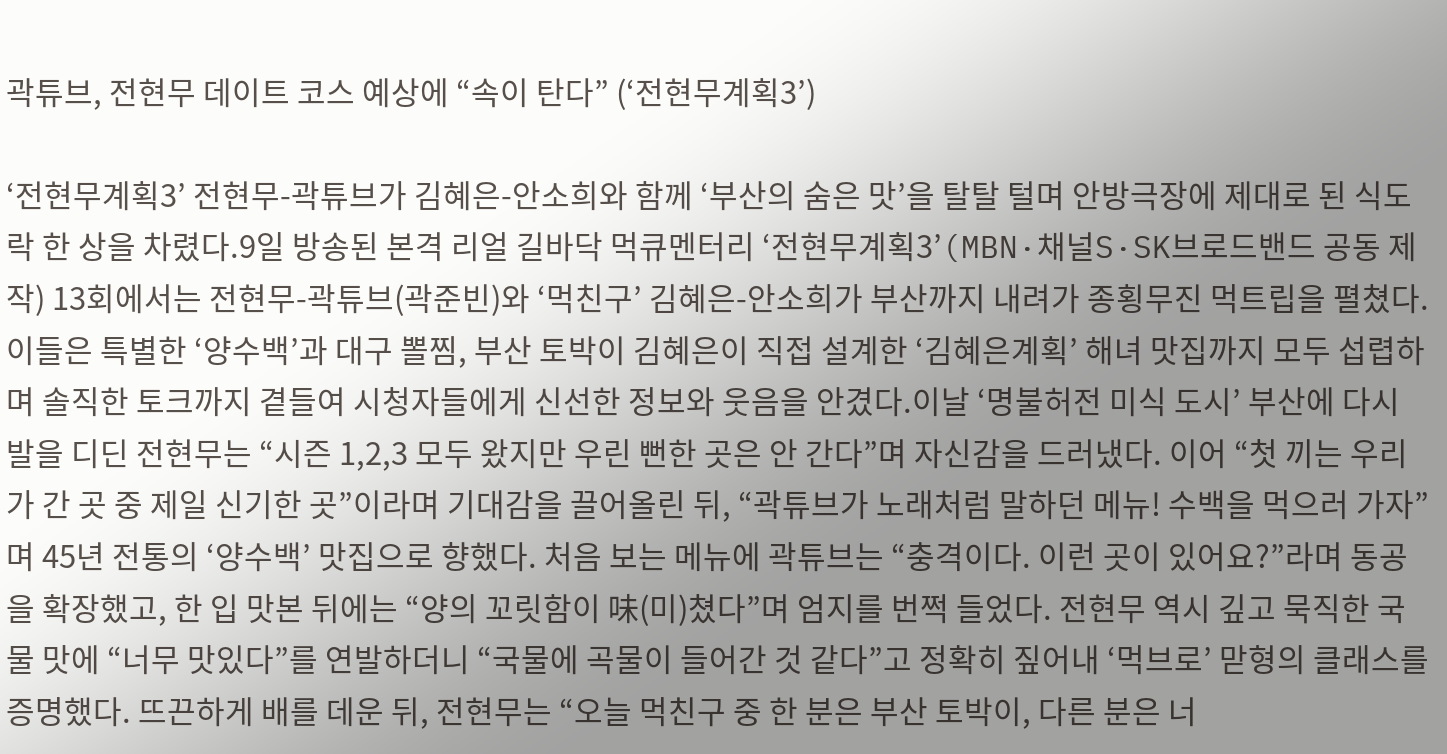곽튜브, 전현무 데이트 코스 예상에 “속이 탄다” (‘전현무계획3’)

‘전현무계획3’ 전현무-곽튜브가 김혜은-안소희와 함께 ‘부산의 숨은 맛’을 탈탈 털며 안방극장에 제대로 된 식도락 한 상을 차렸다.9일 방송된 본격 리얼 길바닥 먹큐멘터리 ‘전현무계획3’(MBN·채널S·SK브로드밴드 공동 제작) 13회에서는 전현무-곽튜브(곽준빈)와 ‘먹친구’ 김혜은-안소희가 부산까지 내려가 종횡무진 먹트립을 펼쳤다. 이들은 특별한 ‘양수백’과 대구 뽈찜, 부산 토박이 김혜은이 직접 설계한 ‘김혜은계획’ 해녀 맛집까지 모두 섭렵하며 솔직한 토크까지 곁들여 시청자들에게 신선한 정보와 웃음을 안겼다.이날 ‘명불허전 미식 도시’ 부산에 다시 발을 디딘 전현무는 “시즌 1,2,3 모두 왔지만 우린 뻔한 곳은 안 간다”며 자신감을 드러냈다. 이어 “첫 끼는 우리가 간 곳 중 제일 신기한 곳”이라며 기대감을 끌어올린 뒤, “곽튜브가 노래처럼 말하던 메뉴! 수백을 먹으러 가자”며 45년 전통의 ‘양수백’ 맛집으로 향했다. 처음 보는 메뉴에 곽튜브는 “충격이다. 이런 곳이 있어요?”라며 동공을 확장했고, 한 입 맛본 뒤에는 “양의 꼬릿함이 味(미)쳤다”며 엄지를 번쩍 들었다. 전현무 역시 깊고 묵직한 국물 맛에 “너무 맛있다”를 연발하더니 “국물에 곡물이 들어간 것 같다”고 정확히 짚어내 ‘먹브로’ 맏형의 클래스를 증명했다. 뜨끈하게 배를 데운 뒤, 전현무는 “오늘 먹친구 중 한 분은 부산 토박이, 다른 분은 너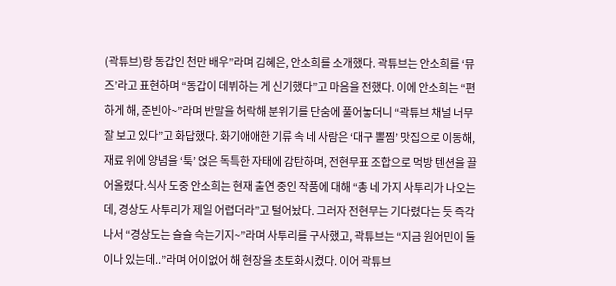(곽튜브)랑 동갑인 천만 배우”라며 김혜은, 안소희를 소개했다. 곽튜브는 안소희를 ‘뮤즈’라고 표현하며 “동갑이 데뷔하는 게 신기했다”고 마음을 전했다. 이에 안소희는 “편하게 해, 준빈아~”라며 반말을 허락해 분위기를 단숨에 풀어놓더니 “곽튜브 채널 너무 잘 보고 있다”고 화답했다. 화기애애한 기류 속 네 사람은 ‘대구 뽈찜’ 맛집으로 이동해, 재료 위에 양념을 ‘툭’ 얹은 독특한 자태에 감탄하며, 전현무표 조합으로 먹방 텐션을 끌어올렸다.식사 도중 안소희는 현재 출연 중인 작품에 대해 “총 네 가지 사투리가 나오는데, 경상도 사투리가 제일 어렵더라”고 털어놨다. 그러자 전현무는 기다렸다는 듯 즉각 나서 “경상도는 슬슬 슥는기지~”라며 사투리를 구사했고, 곽튜브는 “지금 원어민이 둘이나 있는데..”라며 어이없어 해 현장을 초토화시켰다. 이어 곽튜브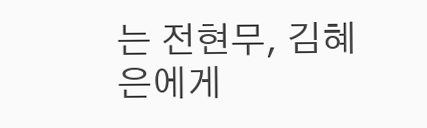는 전현무, 김혜은에게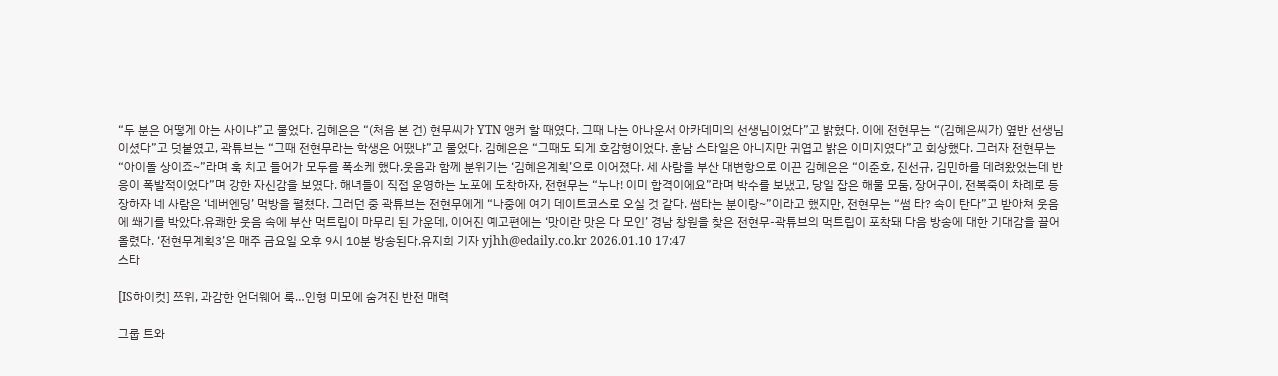“두 분은 어떻게 아는 사이냐”고 물었다. 김혜은은 “(처음 본 건) 현무씨가 YTN 앵커 할 때였다. 그때 나는 아나운서 아카데미의 선생님이었다”고 밝혔다. 이에 전현무는 “(김혜은씨가) 옆반 선생님이셨다”고 덧붙였고, 곽튜브는 “그때 전현무라는 학생은 어땠냐”고 물었다. 김혜은은 “그때도 되게 호감형이었다. 훈남 스타일은 아니지만 귀엽고 밝은 이미지였다”고 회상했다. 그러자 전현무는 “아이돌 상이죠~”라며 훅 치고 들어가 모두를 폭소케 했다.웃음과 함께 분위기는 ‘김혜은계획’으로 이어졌다. 세 사람을 부산 대변항으로 이끈 김혜은은 “이준호, 진선규, 김민하를 데려왔었는데 반응이 폭발적이었다”며 강한 자신감을 보였다. 해녀들이 직접 운영하는 노포에 도착하자, 전현무는 “누나! 이미 합격이에요”라며 박수를 보냈고, 당일 잡은 해물 모둠, 장어구이, 전복죽이 차례로 등장하자 네 사람은 ‘네버엔딩’ 먹방을 펼쳤다. 그러던 중 곽튜브는 전현무에게 “나중에 여기 데이트코스로 오실 것 같다. 썸타는 분이랑~”이라고 했지만, 전현무는 “썸 타? 속이 탄다”고 받아쳐 웃음에 쐐기를 박았다.유쾌한 웃음 속에 부산 먹트립이 마무리 된 가운데, 이어진 예고편에는 ‘맛이란 맛은 다 모인’ 경남 창원을 찾은 전현무-곽튜브의 먹트립이 포착돼 다음 방송에 대한 기대감을 끌어올렸다. ‘전현무계획3’은 매주 금요일 오후 9시 10분 방송된다.유지희 기자 yjhh@edaily.co.kr 2026.01.10 17:47
스타

[IS하이컷] 쯔위, 과감한 언더웨어 룩…인형 미모에 숨겨진 반전 매력

그룹 트와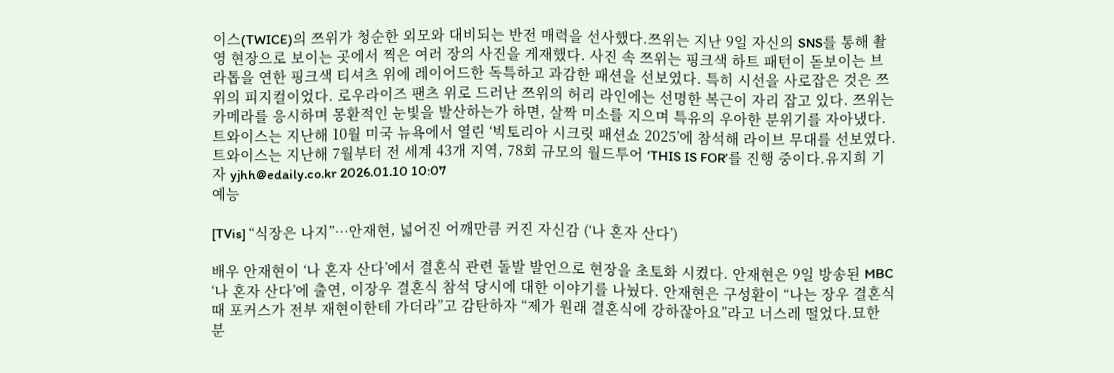이스(TWICE)의 쯔위가 청순한 외모와 대비되는 반전 매력을 선사했다.쯔위는 지난 9일 자신의 SNS를 통해 촬영 현장으로 보이는 곳에서 찍은 여러 장의 사진을 게재했다. 사진 속 쯔위는 핑크색 하트 패턴이 돋보이는 브라톱을 연한 핑크색 티셔츠 위에 레이어드한 독특하고 과감한 패션을 선보였다. 특히 시선을 사로잡은 것은 쯔위의 피지컬이었다. 로우라이즈 팬츠 위로 드러난 쯔위의 허리 라인에는 선명한 복근이 자리 잡고 있다. 쯔위는 카메라를 응시하며 몽환적인 눈빛을 발산하는가 하면, 살짝 미소를 지으며 특유의 우아한 분위기를 자아냈다.트와이스는 지난해 10월 미국 뉴욕에서 열린 ‘빅토리아 시크릿 패션쇼 2025’에 참석해 라이브 무대를 선보였다.트와이스는 지난해 7월부터 전 세계 43개 지역, 78회 규모의 월드투어 ‘THIS IS FOR’를 진행 중이다.유지희 기자 yjhh@edaily.co.kr 2026.01.10 10:07
예능

[TVis] “식장은 나지”…안재현, 넓어진 어깨만큼 커진 자신감 (‘나 혼자 산다’)

배우 안재현이 ‘나 혼자 산다’에서 결혼식 관련 돌발 발언으로 현장을 초토화 시켰다. 안재현은 9일 방송된 MBC ‘나 혼자 산다’에 출연, 이장우 결혼식 참석 당시에 대한 이야기를 나눴다. 안재현은 구성환이 “나는 장우 결혼식 때 포커스가 전부 재현이한테 가더라”고 감탄하자 “제가 원래 결혼식에 강하잖아요”라고 너스레 떨었다.묘한 분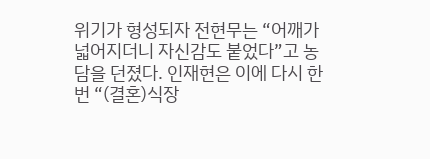위기가 형성되자 전현무는 “어깨가 넓어지더니 자신감도 붙었다”고 농담을 던졌다. 인재현은 이에 다시 한 번 “(결혼)식장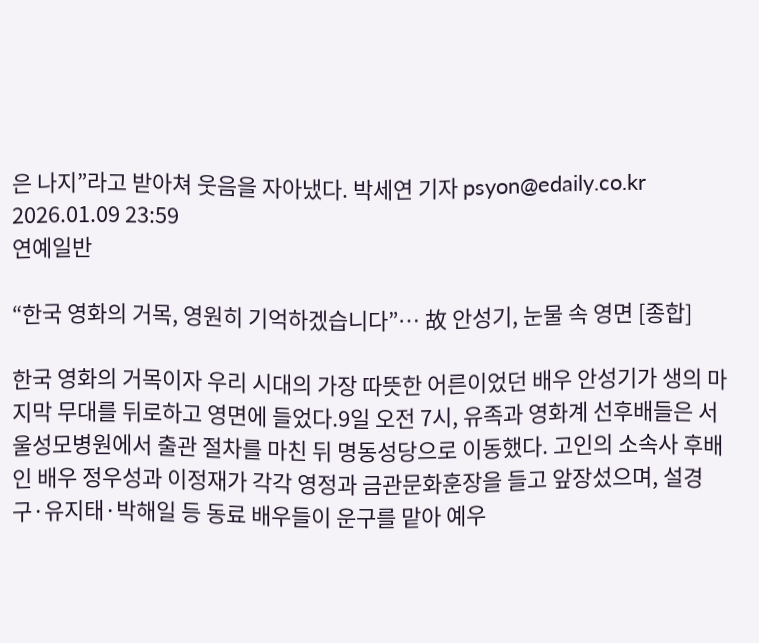은 나지”라고 받아쳐 웃음을 자아냈다. 박세연 기자 psyon@edaily.co.kr 2026.01.09 23:59
연예일반

“한국 영화의 거목, 영원히 기억하겠습니다”… 故 안성기, 눈물 속 영면 [종합]

한국 영화의 거목이자 우리 시대의 가장 따뜻한 어른이었던 배우 안성기가 생의 마지막 무대를 뒤로하고 영면에 들었다.9일 오전 7시, 유족과 영화계 선후배들은 서울성모병원에서 출관 절차를 마친 뒤 명동성당으로 이동했다. 고인의 소속사 후배인 배우 정우성과 이정재가 각각 영정과 금관문화훈장을 들고 앞장섰으며, 설경구·유지태·박해일 등 동료 배우들이 운구를 맡아 예우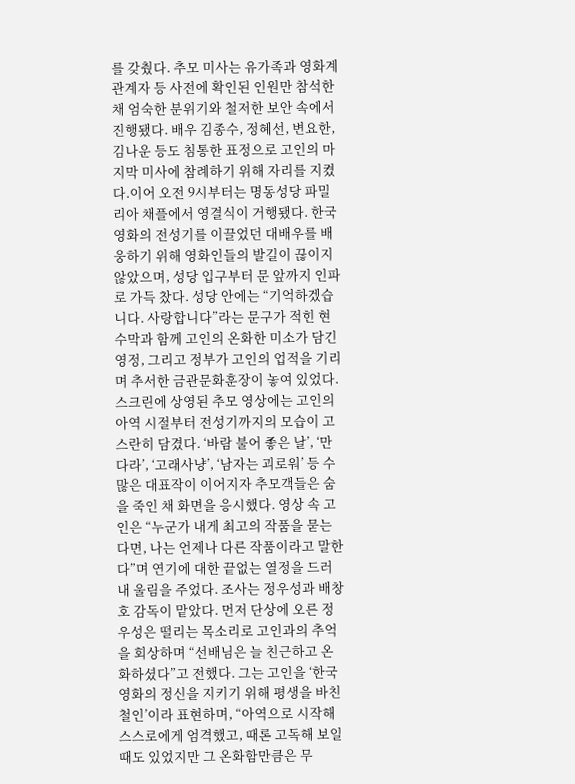를 갖췄다. 추모 미사는 유가족과 영화계 관계자 등 사전에 확인된 인원만 참석한 채 엄숙한 분위기와 철저한 보안 속에서 진행됐다. 배우 김종수, 정혜선, 변요한, 김나운 등도 침통한 표정으로 고인의 마지막 미사에 참례하기 위해 자리를 지켰다.이어 오전 9시부터는 명동성당 파밀리아 채플에서 영결식이 거행됐다. 한국 영화의 전성기를 이끌었던 대배우를 배웅하기 위해 영화인들의 발길이 끊이지 않았으며, 성당 입구부터 문 앞까지 인파로 가득 찼다. 성당 안에는 “기억하겠습니다. 사랑합니다”라는 문구가 적힌 현수막과 함께 고인의 온화한 미소가 담긴 영정, 그리고 정부가 고인의 업적을 기리며 추서한 금관문화훈장이 놓여 있었다.스크린에 상영된 추모 영상에는 고인의 아역 시절부터 전성기까지의 모습이 고스란히 담겼다. ‘바람 불어 좋은 날’, ‘만다라’, ‘고래사냥’, ‘남자는 괴로워’ 등 수많은 대표작이 이어지자 추모객들은 숨을 죽인 채 화면을 응시했다. 영상 속 고인은 “누군가 내게 최고의 작품을 묻는다면, 나는 언제나 다른 작품이라고 말한다”며 연기에 대한 끝없는 열정을 드러내 울림을 주었다. 조사는 정우성과 배창호 감독이 맡았다. 먼저 단상에 오른 정우성은 떨리는 목소리로 고인과의 추억을 회상하며 “선배님은 늘 친근하고 온화하셨다”고 전했다. 그는 고인을 ‘한국 영화의 정신을 지키기 위해 평생을 바친 철인’이라 표현하며, “아역으로 시작해 스스로에게 엄격했고, 때론 고독해 보일 때도 있었지만 그 온화함만큼은 무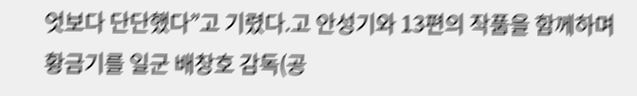엇보다 단단했다”고 기렸다.고 안성기와 13편의 작품을 함께하며 황금기를 일군 배창호 감독(공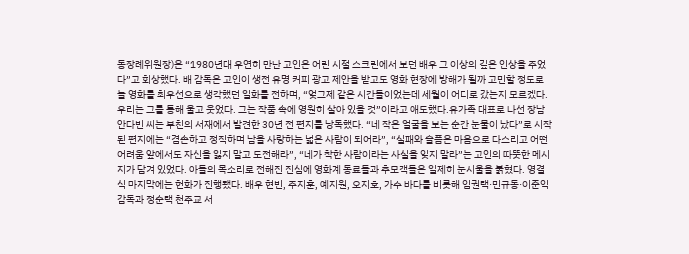동장례위원장)은 “1980년대 우연히 만난 고인은 어린 시절 스크린에서 보던 배우 그 이상의 깊은 인상을 주었다”고 회상했다. 배 감독은 고인이 생전 유명 커피 광고 제안을 받고도 영화 현장에 방해가 될까 고민할 정도로 늘 영화를 최우선으로 생각했던 일화를 전하며, “엊그제 같은 시간들이었는데 세월이 어디로 갔는지 모르겠다. 우리는 그를 통해 울고 웃었다. 그는 작품 속에 영원히 살아 있을 것”이라고 애도했다.유가족 대표로 나선 장남 안다빈 씨는 부친의 서재에서 발견한 30년 전 편지를 낭독했다. “네 작은 얼굴을 보는 순간 눈물이 났다”로 시작된 편지에는 “겸손하고 정직하며 남을 사랑하는 넓은 사람이 되어라”, “실패와 슬픔은 마음으로 다스리고 어떤 어려움 앞에서도 자신을 잃지 말고 도전해라”, “네가 착한 사람이라는 사실을 잊지 말라”는 고인의 따뜻한 메시지가 담겨 있었다. 아들의 목소리로 전해진 진심에 영화계 동료들과 추모객들은 일제히 눈시울을 붉혔다. 영결식 마지막에는 헌화가 진행됐다. 배우 현빈, 주지훈, 예지원, 오지호, 가수 바다를 비롯해 임권택·민규동·이준익 감독과 정순택 천주교 서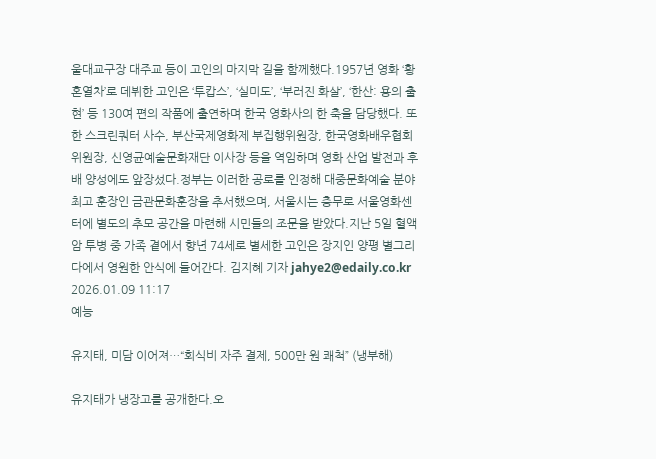울대교구장 대주교 등이 고인의 마지막 길을 함께했다.1957년 영화 ‘황혼열차’로 데뷔한 고인은 ‘투캅스’, ‘실미도’, ‘부러진 화살’, ‘한산: 용의 출현’ 등 130여 편의 작품에 출연하며 한국 영화사의 한 축을 담당했다. 또한 스크린쿼터 사수, 부산국제영화제 부집행위원장, 한국영화배우협회 위원장, 신영균예술문화재단 이사장 등을 역임하며 영화 산업 발전과 후배 양성에도 앞장섰다.정부는 이러한 공로를 인정해 대중문화예술 분야 최고 훈장인 금관문화훈장을 추서했으며, 서울시는 충무로 서울영화센터에 별도의 추모 공간을 마련해 시민들의 조문을 받았다.지난 5일 혈액암 투병 중 가족 곁에서 향년 74세로 별세한 고인은 장지인 양평 별그리다에서 영원한 안식에 들어간다. 김지혜 기자 jahye2@edaily.co.kr 2026.01.09 11:17
예능

유지태, 미담 이어져…“회식비 자주 결제, 500만 원 쾌척” (냉부해)

유지태가 냉장고를 공개한다.오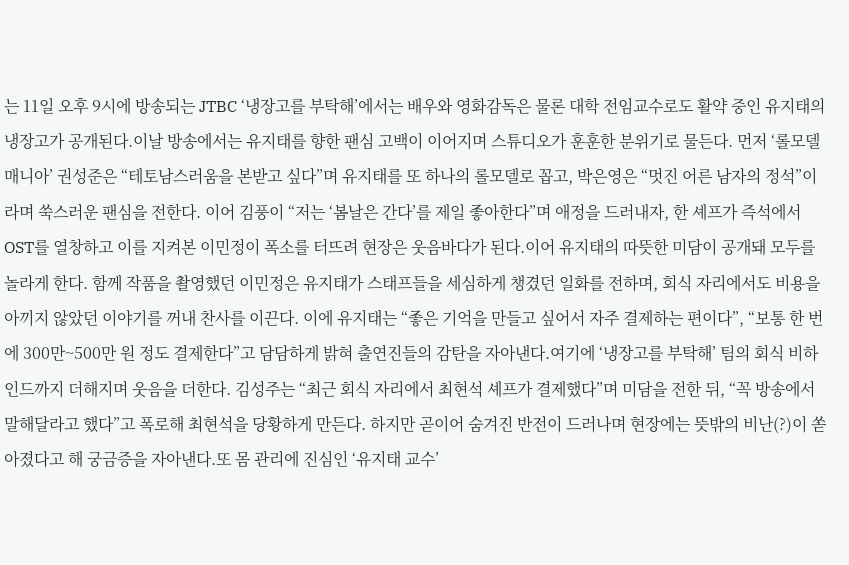는 11일 오후 9시에 방송되는 JTBC ‘냉장고를 부탁해’에서는 배우와 영화감독은 물론 대학 전임교수로도 활약 중인 유지태의 냉장고가 공개된다.이날 방송에서는 유지태를 향한 팬심 고백이 이어지며 스튜디오가 훈훈한 분위기로 물든다. 먼저 ‘롤모델 매니아’ 권성준은 “테토남스러움을 본받고 싶다”며 유지태를 또 하나의 롤모델로 꼽고, 박은영은 “멋진 어른 남자의 정석”이라며 쑥스러운 팬심을 전한다. 이어 김풍이 “저는 ‘봄날은 간다’를 제일 좋아한다”며 애정을 드러내자, 한 셰프가 즉석에서 OST를 열창하고 이를 지켜본 이민정이 폭소를 터뜨려 현장은 웃음바다가 된다.이어 유지태의 따뜻한 미담이 공개돼 모두를 놀라게 한다. 함께 작품을 촬영했던 이민정은 유지태가 스태프들을 세심하게 챙겼던 일화를 전하며, 회식 자리에서도 비용을 아끼지 않았던 이야기를 꺼내 찬사를 이끈다. 이에 유지태는 “좋은 기억을 만들고 싶어서 자주 결제하는 편이다”, “보통 한 번에 300만~500만 원 정도 결제한다”고 담담하게 밝혀 출연진들의 감탄을 자아낸다.여기에 ‘냉장고를 부탁해’ 팀의 회식 비하인드까지 더해지며 웃음을 더한다. 김성주는 “최근 회식 자리에서 최현석 셰프가 결제했다”며 미담을 전한 뒤, “꼭 방송에서 말해달라고 했다”고 폭로해 최현석을 당황하게 만든다. 하지만 곧이어 숨겨진 반전이 드러나며 현장에는 뜻밖의 비난(?)이 쏟아졌다고 해 궁금증을 자아낸다.또 몸 관리에 진심인 ‘유지태 교수’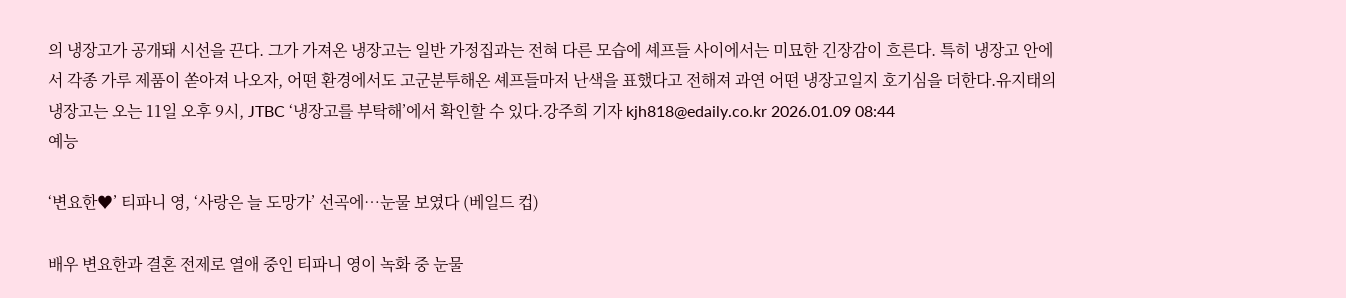의 냉장고가 공개돼 시선을 끈다. 그가 가져온 냉장고는 일반 가정집과는 전혀 다른 모습에 셰프들 사이에서는 미묘한 긴장감이 흐른다. 특히 냉장고 안에서 각종 가루 제품이 쏟아져 나오자, 어떤 환경에서도 고군분투해온 셰프들마저 난색을 표했다고 전해져 과연 어떤 냉장고일지 호기심을 더한다.유지태의 냉장고는 오는 11일 오후 9시, JTBC ‘냉장고를 부탁해’에서 확인할 수 있다.강주희 기자 kjh818@edaily.co.kr 2026.01.09 08:44
예능

‘변요한♥’ 티파니 영, ‘사랑은 늘 도망가’ 선곡에…눈물 보였다 (베일드 컵)

배우 변요한과 결혼 전제로 열애 중인 티파니 영이 녹화 중 눈물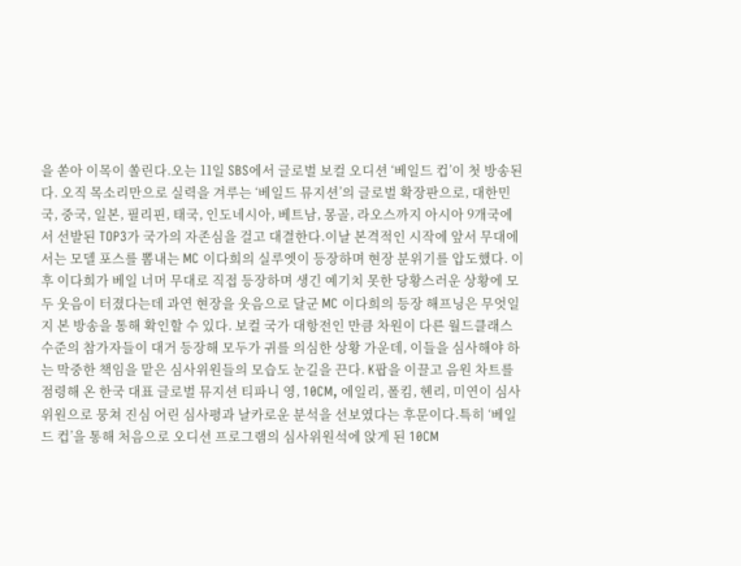을 쏟아 이목이 쏠린다.오는 11일 SBS에서 글로벌 보컬 오디션 ‘베일드 컵’이 첫 방송된다. 오직 목소리만으로 실력을 겨루는 ‘베일드 뮤지션’의 글로벌 확장판으로, 대한민국, 중국, 일본, 필리핀, 태국, 인도네시아, 베트남, 몽골, 라오스까지 아시아 9개국에서 선발된 TOP3가 국가의 자존심을 걸고 대결한다.이날 본격적인 시작에 앞서 무대에서는 모델 포스를 뽐내는 MC 이다희의 실루엣이 등장하며 현장 분위기를 압도했다. 이후 이다희가 베일 너머 무대로 직접 등장하며 생긴 예기치 못한 당황스러운 상황에 모두 웃음이 터졌다는데 과연 현장을 웃음으로 달군 MC 이다희의 등장 해프닝은 무엇일지 본 방송을 통해 확인할 수 있다. 보컬 국가 대항전인 만큼 차원이 다른 월드클래스 수준의 참가자들이 대거 등장해 모두가 귀를 의심한 상황 가운데, 이들을 심사해야 하는 막중한 책임을 맡은 심사위원들의 모습도 눈길을 끈다. K팝을 이끌고 음원 차트를 점령해 온 한국 대표 글로벌 뮤지션 티파니 영, 10CM, 에일리, 폴킴, 헨리, 미연이 심사위원으로 뭉쳐 진심 어린 심사평과 날카로운 분석을 선보였다는 후문이다.특히 ‘베일드 컵’을 통해 처음으로 오디션 프로그램의 심사위원석에 앉게 된 10CM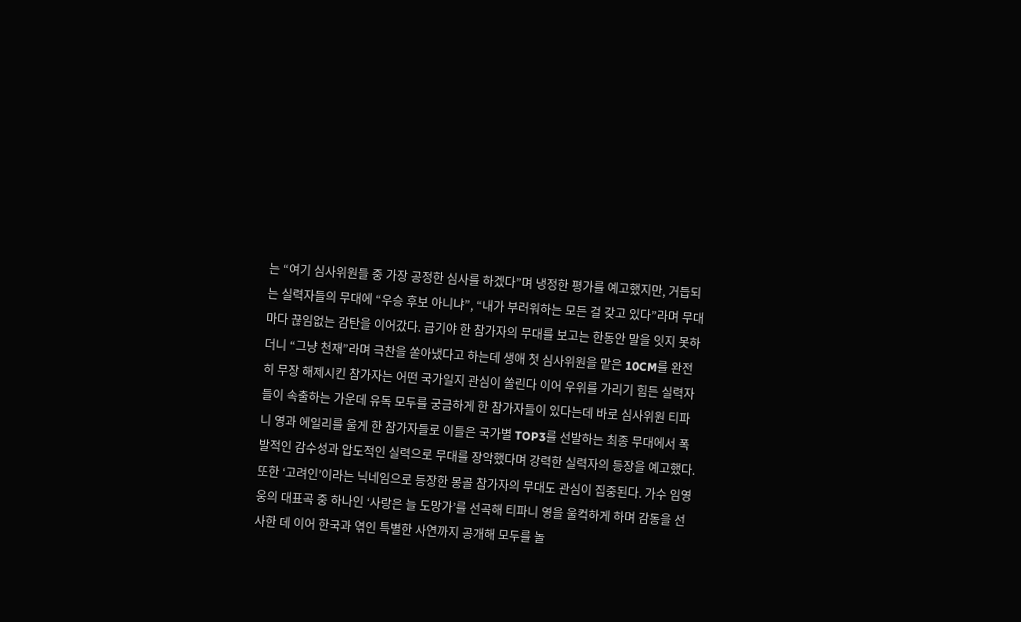는 “여기 심사위원들 중 가장 공정한 심사를 하겠다”며 냉정한 평가를 예고했지만, 거듭되는 실력자들의 무대에 “우승 후보 아니냐”, “내가 부러워하는 모든 걸 갖고 있다”라며 무대마다 끊임없는 감탄을 이어갔다. 급기야 한 참가자의 무대를 보고는 한동안 말을 잇지 못하더니 “그냥 천재”라며 극찬을 쏟아냈다고 하는데 생애 첫 심사위원을 맡은 10CM를 완전히 무장 해제시킨 참가자는 어떤 국가일지 관심이 쏠린다 이어 우위를 가리기 힘든 실력자들이 속출하는 가운데 유독 모두를 궁금하게 한 참가자들이 있다는데 바로 심사위원 티파니 영과 에일리를 울게 한 참가자들로 이들은 국가별 TOP3를 선발하는 최종 무대에서 폭발적인 감수성과 압도적인 실력으로 무대를 장악했다며 강력한 실력자의 등장을 예고했다.또한 ‘고려인’이라는 닉네임으로 등장한 몽골 참가자의 무대도 관심이 집중된다. 가수 임영웅의 대표곡 중 하나인 ‘사랑은 늘 도망가’를 선곡해 티파니 영을 울컥하게 하며 감동을 선사한 데 이어 한국과 엮인 특별한 사연까지 공개해 모두를 놀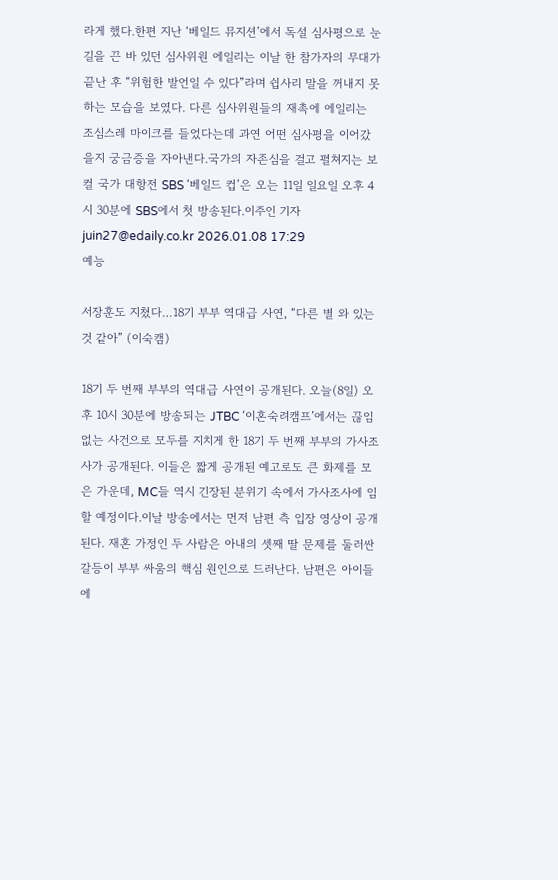라게 했다.한편 지난 ‘베일드 뮤지션’에서 독설 심사평으로 눈길을 끈 바 있던 심사위원 에일리는 이날 한 참가자의 무대가 끝난 후 “위험한 발언일 수 있다”라며 쉽사리 말을 꺼내지 못하는 모습을 보였다. 다른 심사위원들의 재촉에 에일리는 조심스레 마이크를 들었다는데 과연 어떤 심사평을 이어갔을지 궁금증을 자아낸다.국가의 자존심을 걸고 펼쳐지는 보컬 국가 대항전 SBS ‘베일드 컵’은 오는 11일 일요일 오후 4시 30분에 SBS에서 첫 방송된다.이주인 기자 juin27@edaily.co.kr 2026.01.08 17:29
예능

서장훈도 지쳤다…18기 부부 역대급 사연, “다른 별 와 있는 것 같아” (이숙캠)

18기 두 번째 부부의 역대급 사연이 공개된다. 오늘(8일) 오후 10시 30분에 방송되는 JTBC ‘이혼숙려캠프’에서는 끊임없는 사건으로 모두를 지치게 한 18기 두 번째 부부의 가사조사가 공개된다. 이들은 짧게 공개된 예고로도 큰 화제를 모은 가운데, MC들 역시 긴장된 분위기 속에서 가사조사에 임할 예정이다.이날 방송에서는 먼저 남편 측 입장 영상이 공개된다. 재혼 가정인 두 사람은 아내의 셋째 딸 문제를 둘러싼 갈등이 부부 싸움의 핵심 원인으로 드러난다. 남편은 아이들에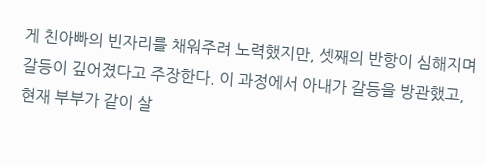게 친아빠의 빈자리를 채워주려 노력했지만, 셋째의 반항이 심해지며 갈등이 깊어졌다고 주장한다. 이 과정에서 아내가 갈등을 방관했고, 현재 부부가 같이 살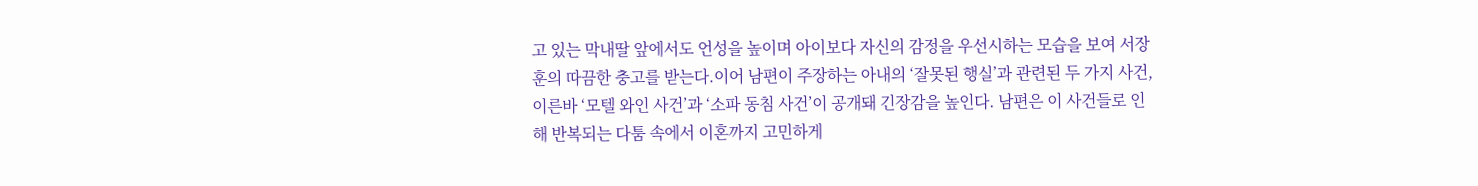고 있는 막내딸 앞에서도 언성을 높이며 아이보다 자신의 감정을 우선시하는 모습을 보여 서장훈의 따끔한 충고를 받는다.이어 남편이 주장하는 아내의 ‘잘못된 행실’과 관련된 두 가지 사건, 이른바 ‘모텔 와인 사건’과 ‘소파 동침 사건’이 공개돼 긴장감을 높인다. 남편은 이 사건들로 인해 반복되는 다툼 속에서 이혼까지 고민하게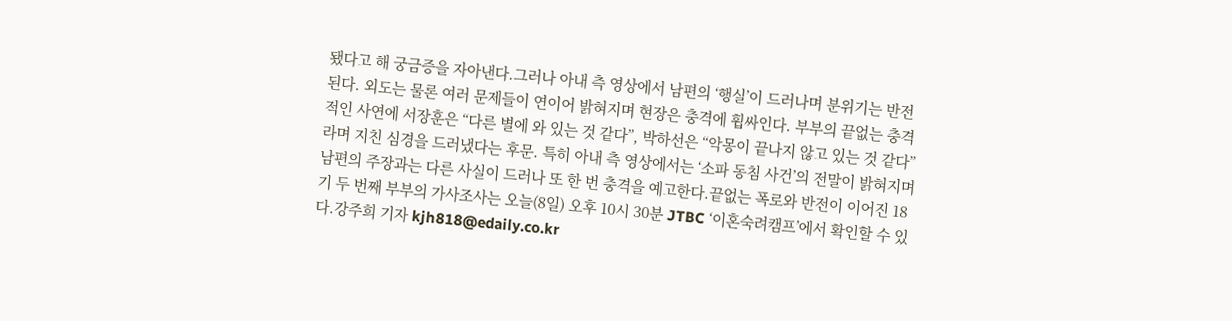됐다고 해 궁금증을 자아낸다.그러나 아내 측 영상에서 남편의 ‘행실’이 드러나며 분위기는 반전된다. 외도는 물론 여러 문제들이 연이어 밝혀지며 현장은 충격에 휩싸인다. 부부의 끝없는 충격적인 사연에 서장훈은 “다른 별에 와 있는 것 같다”, 박하선은 “악몽이 끝나지 않고 있는 것 같다”라며 지친 심경을 드러냈다는 후문. 특히 아내 측 영상에서는 ‘소파 동침 사건’의 전말이 밝혀지며 남편의 주장과는 다른 사실이 드러나 또 한 번 충격을 예고한다.끝없는 폭로와 반전이 이어진 18기 두 번째 부부의 가사조사는 오늘(8일) 오후 10시 30분 JTBC ‘이혼숙려캠프’에서 확인할 수 있다.강주희 기자 kjh818@edaily.co.kr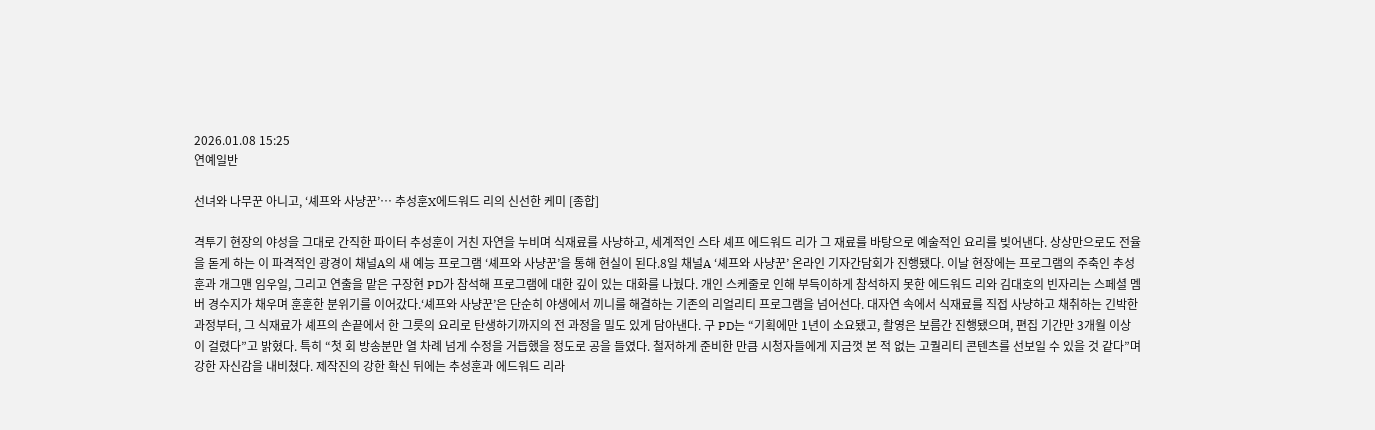2026.01.08 15:25
연예일반

선녀와 나무꾼 아니고, ‘셰프와 사냥꾼’… 추성훈X에드워드 리의 신선한 케미 [종합]

격투기 현장의 야성을 그대로 간직한 파이터 추성훈이 거친 자연을 누비며 식재료를 사냥하고, 세계적인 스타 셰프 에드워드 리가 그 재료를 바탕으로 예술적인 요리를 빚어낸다. 상상만으로도 전율을 돋게 하는 이 파격적인 광경이 채널A의 새 예능 프로그램 ‘셰프와 사냥꾼’을 통해 현실이 된다.8일 채널A ‘셰프와 사냥꾼’ 온라인 기자간담회가 진행됐다. 이날 현장에는 프로그램의 주축인 추성훈과 개그맨 임우일, 그리고 연출을 맡은 구장현 PD가 참석해 프로그램에 대한 깊이 있는 대화를 나눴다. 개인 스케줄로 인해 부득이하게 참석하지 못한 에드워드 리와 김대호의 빈자리는 스페셜 멤버 경수지가 채우며 훈훈한 분위기를 이어갔다.‘셰프와 사냥꾼’은 단순히 야생에서 끼니를 해결하는 기존의 리얼리티 프로그램을 넘어선다. 대자연 속에서 식재료를 직접 사냥하고 채취하는 긴박한 과정부터, 그 식재료가 셰프의 손끝에서 한 그릇의 요리로 탄생하기까지의 전 과정을 밀도 있게 담아낸다. 구 PD는 “기획에만 1년이 소요됐고, 촬영은 보름간 진행됐으며, 편집 기간만 3개월 이상이 걸렸다”고 밝혔다. 특히 “첫 회 방송분만 열 차례 넘게 수정을 거듭했을 정도로 공을 들였다. 철저하게 준비한 만큼 시청자들에게 지금껏 본 적 없는 고퀄리티 콘텐츠를 선보일 수 있을 것 같다”며 강한 자신감을 내비쳤다. 제작진의 강한 확신 뒤에는 추성훈과 에드워드 리라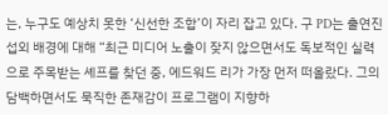는, 누구도 예상치 못한 ‘신선한 조합’이 자리 잡고 있다. 구 PD는 출연진 섭외 배경에 대해 “최근 미디어 노출이 잦지 않으면서도 독보적인 실력으로 주목받는 셰프를 찾던 중, 에드워드 리가 가장 먼저 떠올랐다. 그의 담백하면서도 묵직한 존재감이 프로그램이 지향하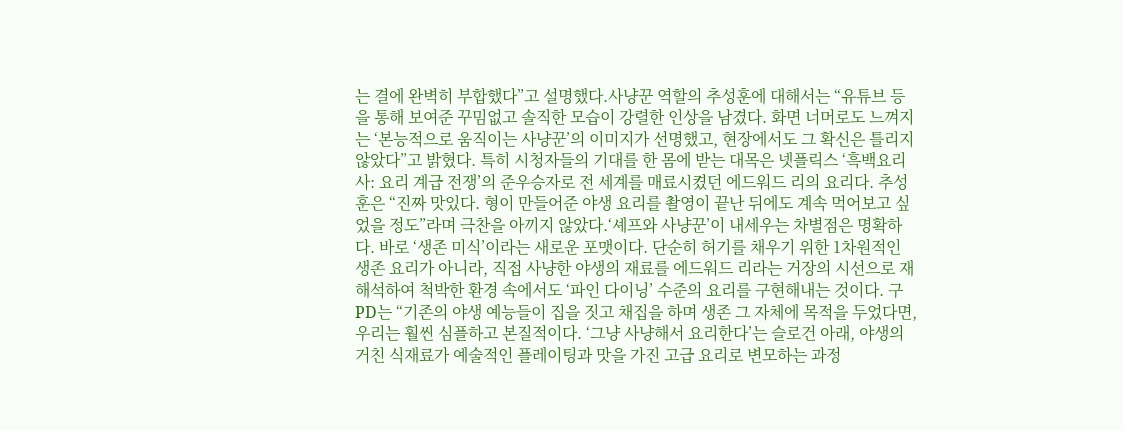는 결에 완벽히 부합했다”고 설명했다.사냥꾼 역할의 추성훈에 대해서는 “유튜브 등을 통해 보여준 꾸밈없고 솔직한 모습이 강렬한 인상을 남겼다. 화면 너머로도 느껴지는 ‘본능적으로 움직이는 사냥꾼’의 이미지가 선명했고, 현장에서도 그 확신은 틀리지 않았다”고 밝혔다. 특히 시청자들의 기대를 한 몸에 받는 대목은 넷플릭스 ‘흑백요리사: 요리 계급 전쟁’의 준우승자로 전 세계를 매료시켰던 에드워드 리의 요리다. 추성훈은 “진짜 맛있다. 형이 만들어준 야생 요리를 촬영이 끝난 뒤에도 계속 먹어보고 싶었을 정도”라며 극찬을 아끼지 않았다.‘셰프와 사냥꾼’이 내세우는 차별점은 명확하다. 바로 ‘생존 미식’이라는 새로운 포맷이다. 단순히 허기를 채우기 위한 1차원적인 생존 요리가 아니라, 직접 사냥한 야생의 재료를 에드워드 리라는 거장의 시선으로 재해석하여 척박한 환경 속에서도 ‘파인 다이닝’ 수준의 요리를 구현해내는 것이다. 구 PD는 “기존의 야생 예능들이 집을 짓고 채집을 하며 생존 그 자체에 목적을 두었다면, 우리는 훨씬 심플하고 본질적이다. ‘그냥 사냥해서 요리한다’는 슬로건 아래, 야생의 거친 식재료가 예술적인 플레이팅과 맛을 가진 고급 요리로 변모하는 과정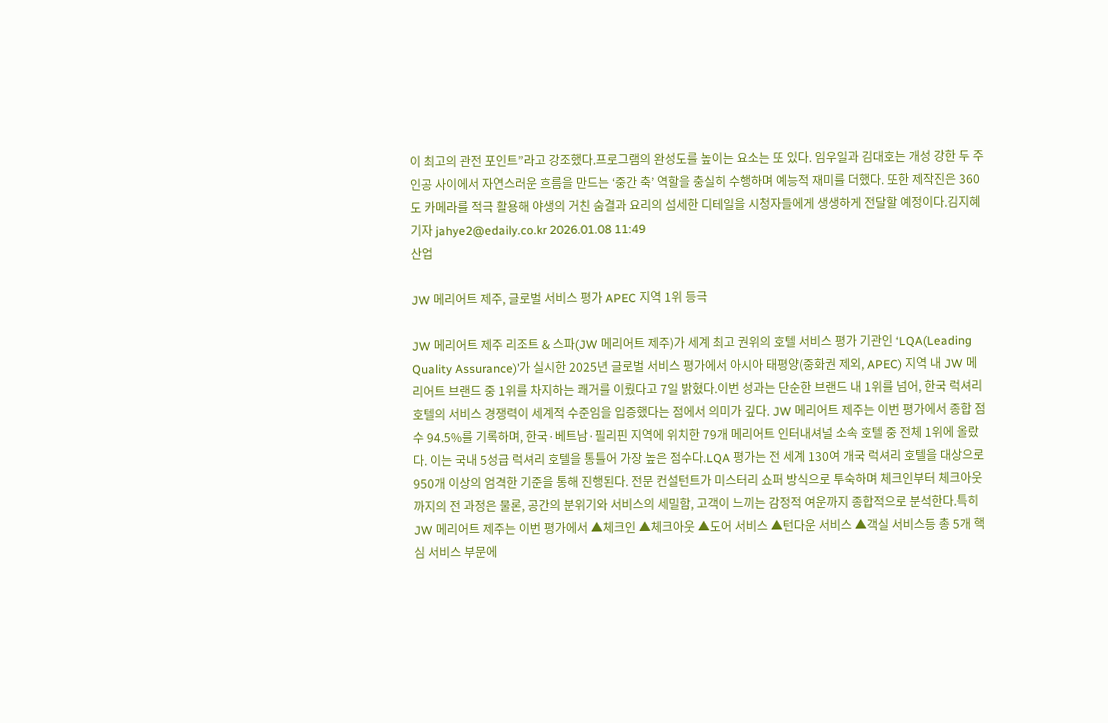이 최고의 관전 포인트”라고 강조했다.프로그램의 완성도를 높이는 요소는 또 있다. 임우일과 김대호는 개성 강한 두 주인공 사이에서 자연스러운 흐름을 만드는 ‘중간 축’ 역할을 충실히 수행하며 예능적 재미를 더했다. 또한 제작진은 360도 카메라를 적극 활용해 야생의 거친 숨결과 요리의 섬세한 디테일을 시청자들에게 생생하게 전달할 예정이다.김지혜 기자 jahye2@edaily.co.kr 2026.01.08 11:49
산업

JW 메리어트 제주, 글로벌 서비스 평가 APEC 지역 1위 등극

JW 메리어트 제주 리조트 & 스파(JW 메리어트 제주)가 세계 최고 권위의 호텔 서비스 평가 기관인 ‘LQA(Leading Quality Assurance)’가 실시한 2025년 글로벌 서비스 평가에서 아시아 태평양(중화권 제외, APEC) 지역 내 JW 메리어트 브랜드 중 1위를 차지하는 쾌거를 이뤘다고 7일 밝혔다.이번 성과는 단순한 브랜드 내 1위를 넘어, 한국 럭셔리 호텔의 서비스 경쟁력이 세계적 수준임을 입증했다는 점에서 의미가 깊다. JW 메리어트 제주는 이번 평가에서 종합 점수 94.5%를 기록하며, 한국·베트남·필리핀 지역에 위치한 79개 메리어트 인터내셔널 소속 호텔 중 전체 1위에 올랐다. 이는 국내 5성급 럭셔리 호텔을 통틀어 가장 높은 점수다.LQA 평가는 전 세계 130여 개국 럭셔리 호텔을 대상으로 950개 이상의 엄격한 기준을 통해 진행된다. 전문 컨설턴트가 미스터리 쇼퍼 방식으로 투숙하며 체크인부터 체크아웃까지의 전 과정은 물론, 공간의 분위기와 서비스의 세밀함, 고객이 느끼는 감정적 여운까지 종합적으로 분석한다.특히 JW 메리어트 제주는 이번 평가에서 ▲체크인 ▲체크아웃 ▲도어 서비스 ▲턴다운 서비스 ▲객실 서비스등 총 5개 핵심 서비스 부문에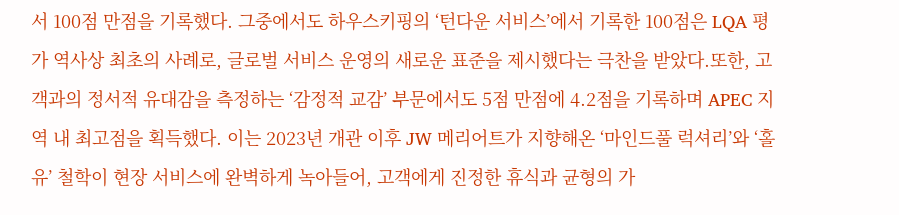서 100점 만점을 기록했다. 그중에서도 하우스키핑의 ‘턴다운 서비스’에서 기록한 100점은 LQA 평가 역사상 최초의 사례로, 글로벌 서비스 운영의 새로운 표준을 제시했다는 극찬을 받았다.또한, 고객과의 정서적 유대감을 측정하는 ‘감정적 교감’ 부문에서도 5점 만점에 4.2점을 기록하며 APEC 지역 내 최고점을 획득했다. 이는 2023년 개관 이후 JW 메리어트가 지향해온 ‘마인드풀 럭셔리’와 ‘홀 유’ 철학이 현장 서비스에 완벽하게 녹아들어, 고객에게 진정한 휴식과 균형의 가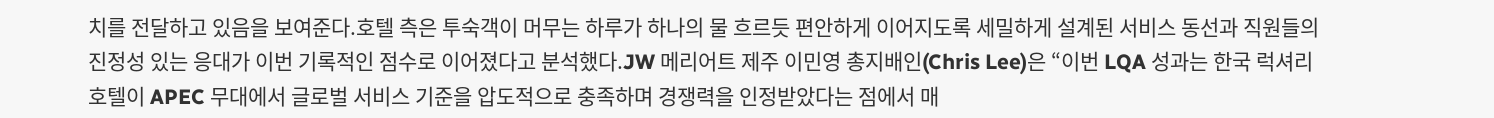치를 전달하고 있음을 보여준다.호텔 측은 투숙객이 머무는 하루가 하나의 물 흐르듯 편안하게 이어지도록 세밀하게 설계된 서비스 동선과 직원들의 진정성 있는 응대가 이번 기록적인 점수로 이어졌다고 분석했다.JW 메리어트 제주 이민영 총지배인(Chris Lee)은 “이번 LQA 성과는 한국 럭셔리 호텔이 APEC 무대에서 글로벌 서비스 기준을 압도적으로 충족하며 경쟁력을 인정받았다는 점에서 매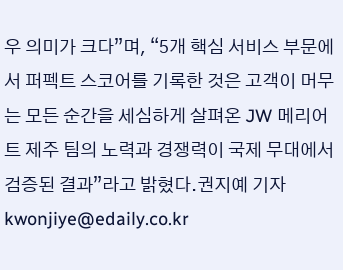우 의미가 크다”며, “5개 핵심 서비스 부문에서 퍼펙트 스코어를 기록한 것은 고객이 머무는 모든 순간을 세심하게 살펴온 JW 메리어트 제주 팀의 노력과 경쟁력이 국제 무대에서 검증된 결과”라고 밝혔다.권지예 기자 kwonjiye@edaily.co.kr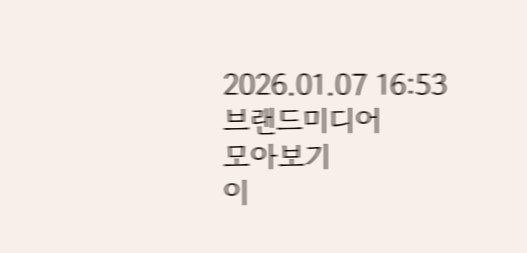2026.01.07 16:53
브랜드미디어
모아보기
이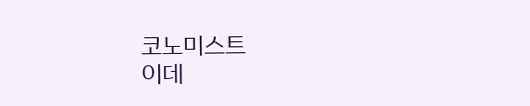코노미스트
이데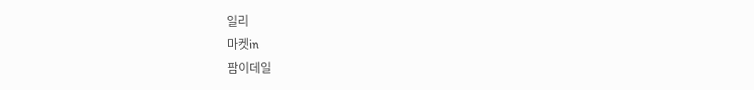일리
마켓in
팜이데일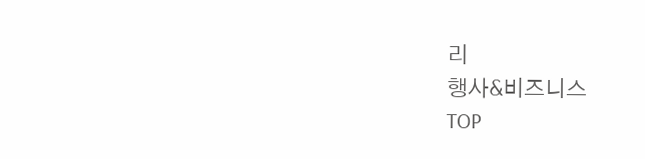리
행사&비즈니스
TOP